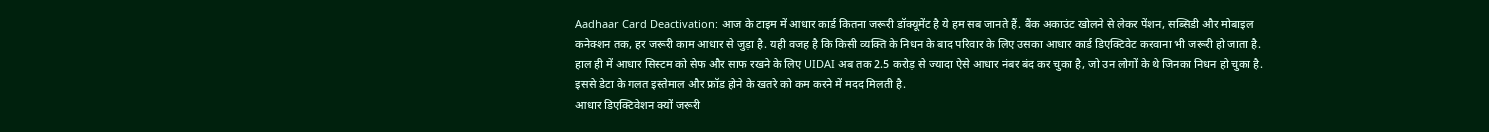Aadhaar Card Deactivation: आज के टाइम में आधार कार्ड कितना जरूरी डॉक्यूमेंट है ये हम सब जानते हैं. बैंक अकाउंट खोलने से लेकर पेंशन, सब्सिडी और मोबाइल कनेक्शन तक, हर जरूरी काम आधार से जुड़ा है. यही वजह है कि किसी व्यक्ति के निधन के बाद परिवार के लिए उसका आधार कार्ड डिएक्टिवेट करवाना भी जरूरी हो जाता है. हाल ही में आधार सिस्टम को सेफ और साफ रखने के लिए UIDAI अब तक 2.5 करोड़ से ज्यादा ऐसे आधार नंबर बंद कर चुका है, जो उन लोगों के थे जिनका निधन हो चुका है. इससे डेटा के गलत इस्तेमाल और फ्रॉड होने के खतरे को कम करने में मदद मिलती है.
आधार डिएक्टिवेशन क्यों जरूरी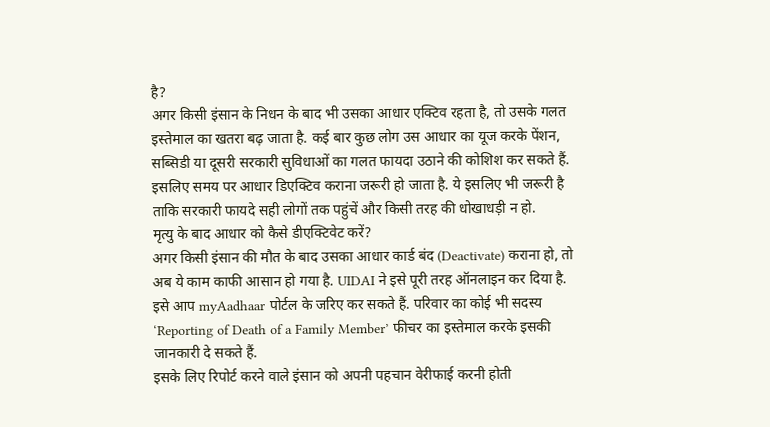है?
अगर किसी इंसान के निधन के बाद भी उसका आधार एक्टिव रहता है, तो उसके गलत इस्तेमाल का खतरा बढ़ जाता है. कई बार कुछ लोग उस आधार का यूज करके पेंशन, सब्सिडी या दूसरी सरकारी सुविधाओं का गलत फायदा उठाने की कोशिश कर सकते हैं. इसलिए समय पर आधार डिएक्टिव कराना जरूरी हो जाता है. ये इसलिए भी जरूरी है ताकि सरकारी फायदे सही लोगों तक पहुंचें और किसी तरह की धोखाधड़ी न हो.
मृत्यु के बाद आधार को कैसे डीएक्टिवेट करें?
अगर किसी इंसान की मौत के बाद उसका आधार कार्ड बंद (Deactivate) कराना हो, तो अब ये काम काफी आसान हो गया है. UIDAI ने इसे पूरी तरह ऑनलाइन कर दिया है. इसे आप myAadhaar पोर्टल के जरिए कर सकते हैं. परिवार का कोई भी सदस्य ‘Reporting of Death of a Family Member’ फीचर का इस्तेमाल करके इसकी जानकारी दे सकते हैं.
इसके लिए रिपोर्ट करने वाले इंसान को अपनी पहचान वेरीफाई करनी होती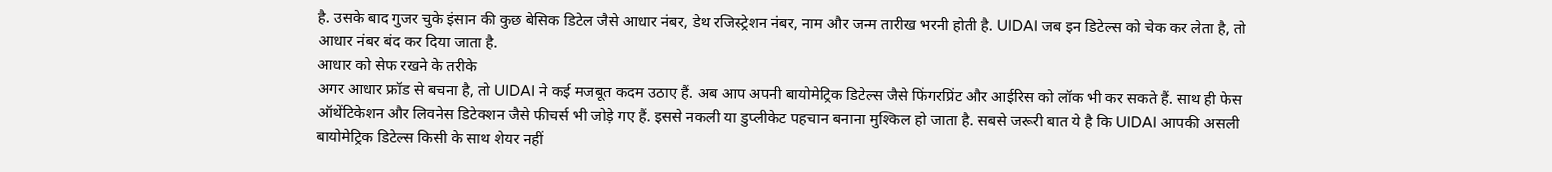है. उसके बाद गुजर चुके इंसान की कुछ बेसिक डिटेल जैसे आधार नंबर, डेथ रजिस्ट्रेशन नंबर, नाम और जन्म तारीख भरनी होती है. UIDAI जब इन डिटेल्स को चेक कर लेता है, तो आधार नंबर बंद कर दिया जाता है.
आधार को सेफ रखने के तरीके
अगर आधार फ्रॉड से बचना है, तो UIDAI ने कई मजबूत कदम उठाए हैं. अब आप अपनी बायोमेट्रिक डिटेल्स जैसे फिंगरप्रिंट और आईरिस को लॉक भी कर सकते हैं. साथ ही फेस ऑथेंटिकेशन और लिवनेस डिटेक्शन जैसे फीचर्स भी जोड़े गए हैं. इससे नकली या डुप्लीकेट पहचान बनाना मुश्किल हो जाता है. सबसे जरूरी बात ये है कि UIDAI आपकी असली बायोमेट्रिक डिटेल्स किसी के साथ शेयर नहीं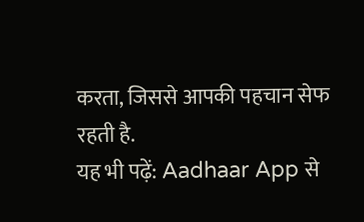करता, जिससे आपकी पहचान सेफ रहती है.
यह भी पढ़ें: Aadhaar App से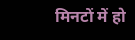मिनटों में हो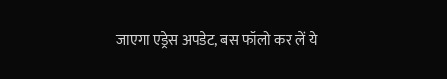जाएगा एड्रेस अपडेट, बस फॉलो कर लें ये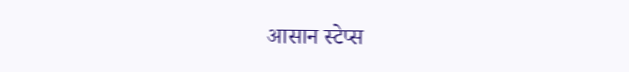आसान स्टेप्स